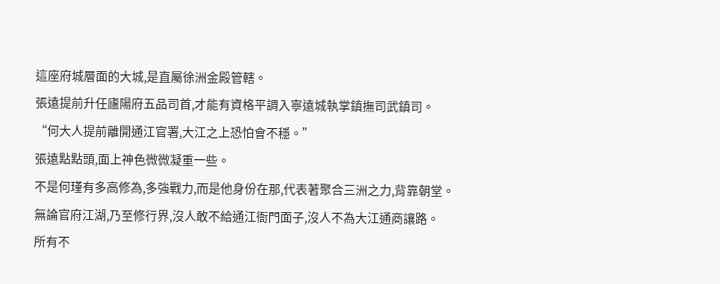這座府城層面的大城,是直屬徐洲金殿管轄。
張遠提前升任廬陽府五品司首,才能有資格平調入寧遠城執掌鎮撫司武鎮司。
“何大人提前離開通江官署,大江之上恐怕會不穩。”
張遠點點頭,面上神色微微凝重一些。
不是何瑾有多高修為,多強戰力,而是他身份在那,代表著聚合三洲之力,背靠朝堂。
無論官府江湖,乃至修行界,沒人敢不給通江衙門面子,沒人不為大江通商讓路。
所有不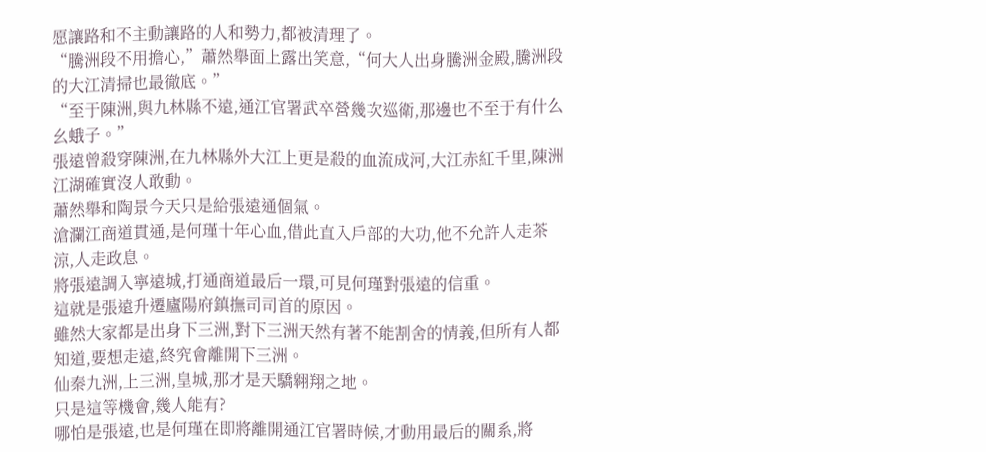愿讓路和不主動讓路的人和勢力,都被清理了。
“騰洲段不用擔心,”蕭然舉面上露出笑意,“何大人出身騰洲金殿,騰洲段的大江清掃也最徹底。”
“至于陳洲,與九林縣不遠,通江官署武卒營幾次巡衛,那邊也不至于有什么幺蛾子。”
張遠曾殺穿陳洲,在九林縣外大江上更是殺的血流成河,大江赤紅千里,陳洲江湖確實沒人敢動。
蕭然舉和陶景今天只是給張遠通個氣。
滄瀾江商道貫通,是何瑾十年心血,借此直入戶部的大功,他不允許人走茶涼,人走政息。
將張遠調入寧遠城,打通商道最后一環,可見何瑾對張遠的信重。
這就是張遠升遷廬陽府鎮撫司司首的原因。
雖然大家都是出身下三洲,對下三洲天然有著不能割舍的情義,但所有人都知道,要想走遠,終究會離開下三洲。
仙秦九洲,上三洲,皇城,那才是天驕翱翔之地。
只是這等機會,幾人能有?
哪怕是張遠,也是何瑾在即將離開通江官署時候,才動用最后的關系,將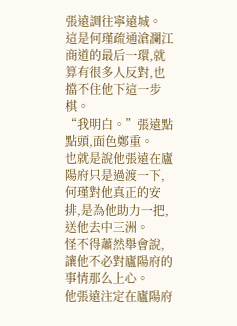張遠調往寧遠城。
這是何瑾疏通滄瀾江商道的最后一環,就算有很多人反對,也擋不住他下這一步棋。
“我明白。”張遠點點頭,面色鄭重。
也就是說他張遠在廬陽府只是過渡一下,何瑾對他真正的安排,是為他助力一把,送他去中三洲。
怪不得蕭然舉會說,讓他不必對廬陽府的事情那么上心。
他張遠注定在廬陽府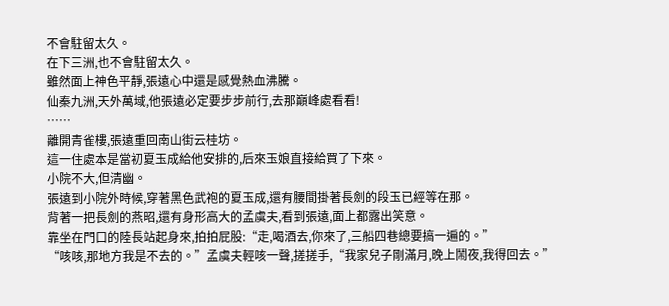不會駐留太久。
在下三洲,也不會駐留太久。
雖然面上神色平靜,張遠心中還是感覺熱血沸騰。
仙秦九洲,天外萬域,他張遠必定要步步前行,去那巔峰處看看!
……
離開青雀樓,張遠重回南山街云桂坊。
這一住處本是當初夏玉成給他安排的,后來玉娘直接給買了下來。
小院不大,但清幽。
張遠到小院外時候,穿著黑色武袍的夏玉成,還有腰間掛著長劍的段玉已經等在那。
背著一把長劍的燕昭,還有身形高大的孟虞夫,看到張遠,面上都露出笑意。
靠坐在門口的陸長站起身來,拍拍屁股:“走,喝酒去,你來了,三船四巷總要搞一遍的。”
“咳咳,那地方我是不去的。”孟虞夫輕咳一聲,搓搓手,“我家兒子剛滿月,晚上鬧夜,我得回去。”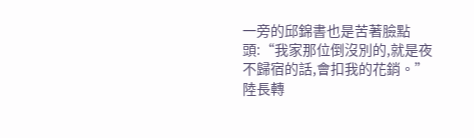一旁的邱錦書也是苦著臉點頭:“我家那位倒沒別的,就是夜不歸宿的話,會扣我的花銷。”
陸長轉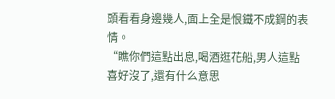頭看看身邊幾人,面上全是恨鐵不成鋼的表情。
“瞧你們這點出息,喝酒逛花船,男人這點喜好沒了,還有什么意思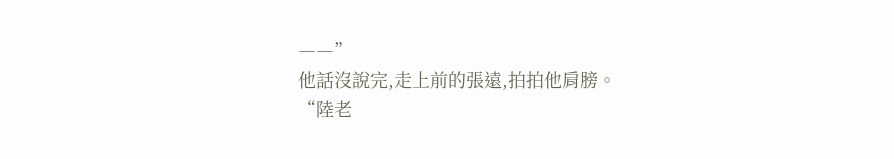――”
他話沒說完,走上前的張遠,拍拍他肩膀。
“陸老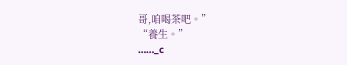哥,咱喝茶吧。”
“養生。”
……_c